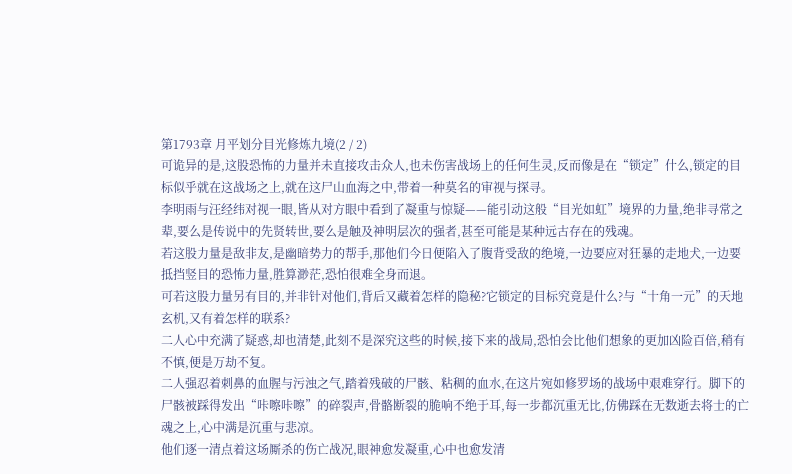第1793章 月平划分目光修炼九境(2 / 2)
可诡异的是,这股恐怖的力量并未直接攻击众人,也未伤害战场上的任何生灵,反而像是在“锁定”什么,锁定的目标似乎就在这战场之上,就在这尸山血海之中,带着一种莫名的审视与探寻。
李明雨与汪经纬对视一眼,皆从对方眼中看到了凝重与惊疑——能引动这般“目光如虹”境界的力量,绝非寻常之辈,要么是传说中的先贤转世,要么是触及神明层次的强者,甚至可能是某种远古存在的残魂。
若这股力量是敌非友,是幽暗势力的帮手,那他们今日便陷入了腹背受敌的绝境,一边要应对狂暴的走地犬,一边要抵挡竖目的恐怖力量,胜算渺茫,恐怕很难全身而退。
可若这股力量另有目的,并非针对他们,背后又藏着怎样的隐秘?它锁定的目标究竟是什么?与“十角一元”的天地玄机,又有着怎样的联系?
二人心中充满了疑惑,却也清楚,此刻不是深究这些的时候,接下来的战局,恐怕会比他们想象的更加凶险百倍,稍有不慎,便是万劫不复。
二人强忍着刺鼻的血腥与污浊之气,踏着残破的尸骸、粘稠的血水,在这片宛如修罗场的战场中艰难穿行。脚下的尸骸被踩得发出“咔嚓咔嚓”的碎裂声,骨骼断裂的脆响不绝于耳,每一步都沉重无比,仿佛踩在无数逝去将士的亡魂之上,心中满是沉重与悲凉。
他们逐一清点着这场厮杀的伤亡战况,眼神愈发凝重,心中也愈发清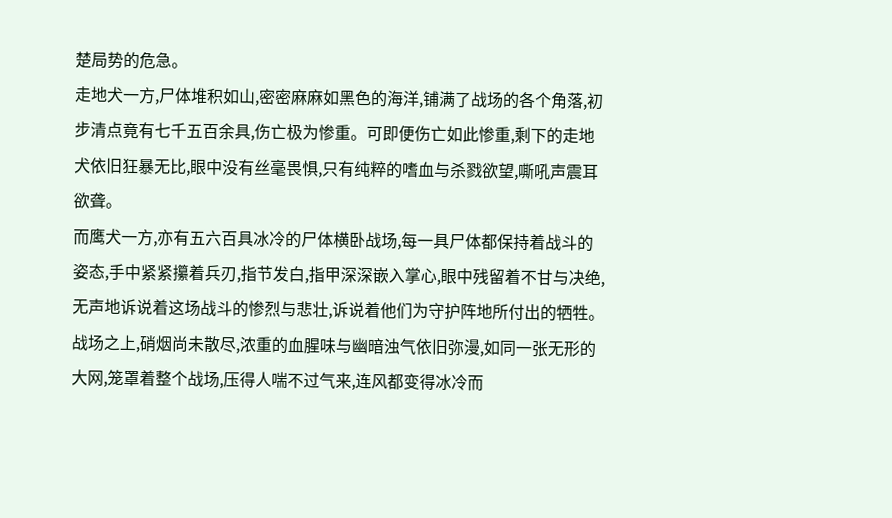楚局势的危急。
走地犬一方,尸体堆积如山,密密麻麻如黑色的海洋,铺满了战场的各个角落,初步清点竟有七千五百余具,伤亡极为惨重。可即便伤亡如此惨重,剩下的走地犬依旧狂暴无比,眼中没有丝毫畏惧,只有纯粹的嗜血与杀戮欲望,嘶吼声震耳欲聋。
而鹰犬一方,亦有五六百具冰冷的尸体横卧战场,每一具尸体都保持着战斗的姿态,手中紧紧攥着兵刃,指节发白,指甲深深嵌入掌心,眼中残留着不甘与决绝,无声地诉说着这场战斗的惨烈与悲壮,诉说着他们为守护阵地所付出的牺牲。
战场之上,硝烟尚未散尽,浓重的血腥味与幽暗浊气依旧弥漫,如同一张无形的大网,笼罩着整个战场,压得人喘不过气来,连风都变得冰冷而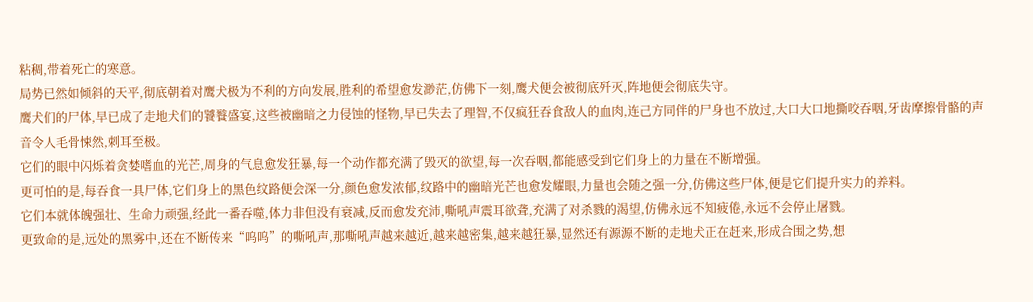粘稠,带着死亡的寒意。
局势已然如倾斜的天平,彻底朝着对鹰犬极为不利的方向发展,胜利的希望愈发渺茫,仿佛下一刻,鹰犬便会被彻底歼灭,阵地便会彻底失守。
鹰犬们的尸体,早已成了走地犬们的饕餮盛宴,这些被幽暗之力侵蚀的怪物,早已失去了理智,不仅疯狂吞食敌人的血肉,连己方同伴的尸身也不放过,大口大口地撕咬吞咽,牙齿摩擦骨骼的声音令人毛骨悚然,刺耳至极。
它们的眼中闪烁着贪婪嗜血的光芒,周身的气息愈发狂暴,每一个动作都充满了毁灭的欲望,每一次吞咽,都能感受到它们身上的力量在不断增强。
更可怕的是,每吞食一具尸体,它们身上的黑色纹路便会深一分,颜色愈发浓郁,纹路中的幽暗光芒也愈发耀眼,力量也会随之强一分,仿佛这些尸体,便是它们提升实力的养料。
它们本就体魄强壮、生命力顽强,经此一番吞噬,体力非但没有衰减,反而愈发充沛,嘶吼声震耳欲聋,充满了对杀戮的渴望,仿佛永远不知疲倦,永远不会停止屠戮。
更致命的是,远处的黑雾中,还在不断传来“呜呜”的嘶吼声,那嘶吼声越来越近,越来越密集,越来越狂暴,显然还有源源不断的走地犬正在赶来,形成合围之势,想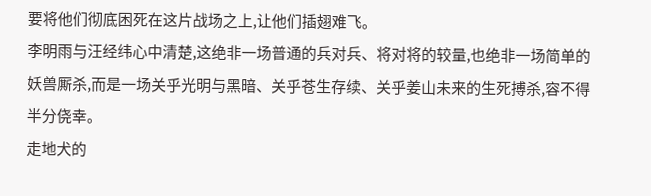要将他们彻底困死在这片战场之上,让他们插翅难飞。
李明雨与汪经纬心中清楚,这绝非一场普通的兵对兵、将对将的较量,也绝非一场简单的妖兽厮杀,而是一场关乎光明与黑暗、关乎苍生存续、关乎姜山未来的生死搏杀,容不得半分侥幸。
走地犬的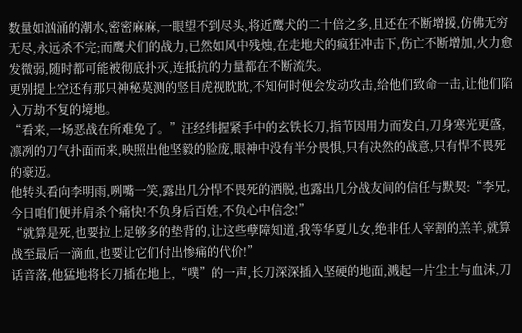数量如汹涌的潮水,密密麻麻,一眼望不到尽头,将近鹰犬的二十倍之多,且还在不断增援,仿佛无穷无尽,永远杀不完;而鹰犬们的战力,已然如风中残烛,在走地犬的疯狂冲击下,伤亡不断增加,火力愈发微弱,随时都可能被彻底扑灭,连抵抗的力量都在不断流失。
更别提上空还有那只神秘莫测的竖目虎视眈眈,不知何时便会发动攻击,给他们致命一击,让他们陷入万劫不复的境地。
“看来,一场恶战在所难免了。”汪经纬握紧手中的玄铁长刀,指节因用力而发白,刀身寒光更盛,凛冽的刀气扑面而来,映照出他坚毅的脸庞,眼神中没有半分畏惧,只有决然的战意,只有悍不畏死的豪迈。
他转头看向李明雨,咧嘴一笑,露出几分悍不畏死的洒脱,也露出几分战友间的信任与默契:“李兄,今日咱们便并肩杀个痛快!不负身后百姓,不负心中信念!”
“就算是死,也要拉上足够多的垫背的,让这些孽障知道,我等华夏儿女,绝非任人宰割的羔羊,就算战至最后一滴血,也要让它们付出惨痛的代价!”
话音落,他猛地将长刀插在地上,“噗”的一声,长刀深深插入坚硬的地面,溅起一片尘土与血沫,刀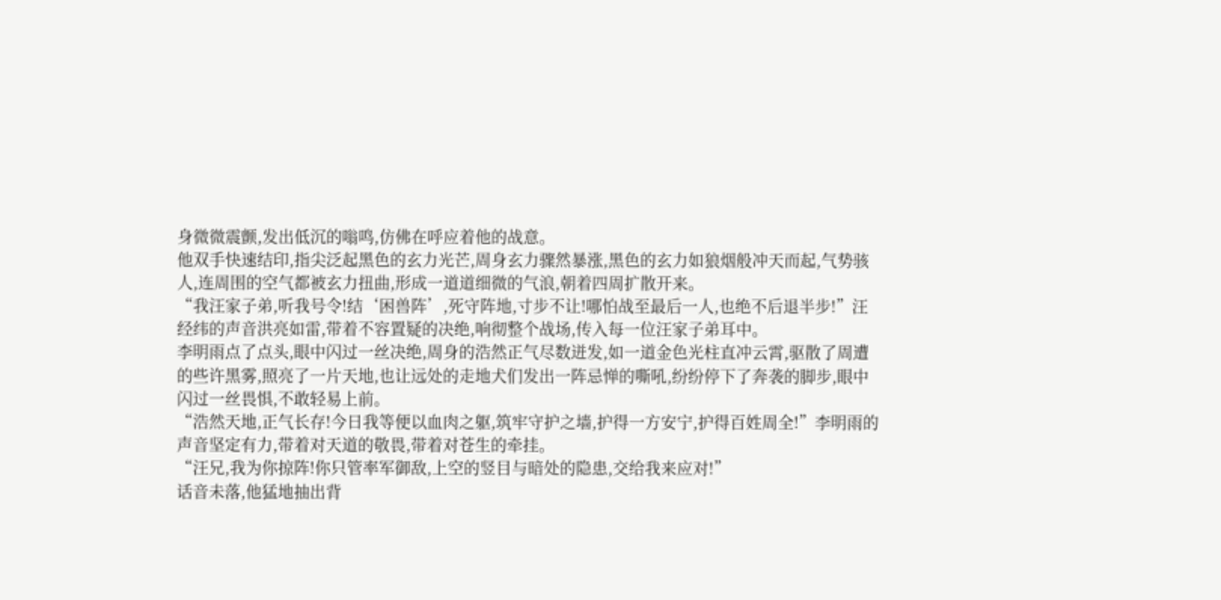身微微震颤,发出低沉的嗡鸣,仿佛在呼应着他的战意。
他双手快速结印,指尖泛起黑色的玄力光芒,周身玄力骤然暴涨,黑色的玄力如狼烟般冲天而起,气势骇人,连周围的空气都被玄力扭曲,形成一道道细微的气浪,朝着四周扩散开来。
“我汪家子弟,听我号令!结‘困兽阵’,死守阵地,寸步不让!哪怕战至最后一人,也绝不后退半步!”汪经纬的声音洪亮如雷,带着不容置疑的决绝,响彻整个战场,传入每一位汪家子弟耳中。
李明雨点了点头,眼中闪过一丝决绝,周身的浩然正气尽数迸发,如一道金色光柱直冲云霄,驱散了周遭的些许黑雾,照亮了一片天地,也让远处的走地犬们发出一阵忌惮的嘶吼,纷纷停下了奔袭的脚步,眼中闪过一丝畏惧,不敢轻易上前。
“浩然天地,正气长存!今日我等便以血肉之躯,筑牢守护之墙,护得一方安宁,护得百姓周全!”李明雨的声音坚定有力,带着对天道的敬畏,带着对苍生的牵挂。
“汪兄,我为你掠阵!你只管率军御敌,上空的竖目与暗处的隐患,交给我来应对!”
话音未落,他猛地抽出背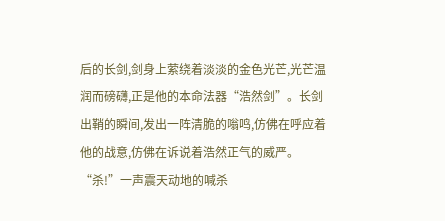后的长剑,剑身上萦绕着淡淡的金色光芒,光芒温润而磅礴,正是他的本命法器“浩然剑”。长剑出鞘的瞬间,发出一阵清脆的嗡鸣,仿佛在呼应着他的战意,仿佛在诉说着浩然正气的威严。
“杀!”一声震天动地的喊杀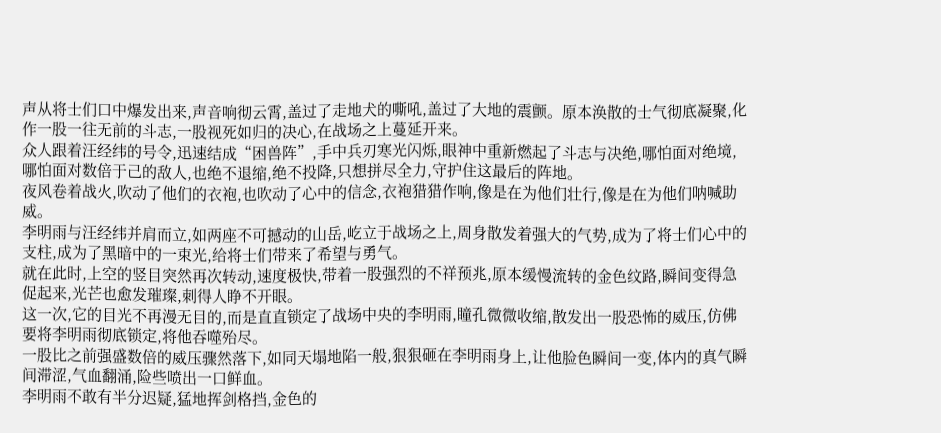声从将士们口中爆发出来,声音响彻云霄,盖过了走地犬的嘶吼,盖过了大地的震颤。原本涣散的士气彻底凝聚,化作一股一往无前的斗志,一股视死如归的决心,在战场之上蔓延开来。
众人跟着汪经纬的号令,迅速结成“困兽阵”,手中兵刃寒光闪烁,眼神中重新燃起了斗志与决绝,哪怕面对绝境,哪怕面对数倍于己的敌人,也绝不退缩,绝不投降,只想拼尽全力,守护住这最后的阵地。
夜风卷着战火,吹动了他们的衣袍,也吹动了心中的信念,衣袍猎猎作响,像是在为他们壮行,像是在为他们呐喊助威。
李明雨与汪经纬并肩而立,如两座不可撼动的山岳,屹立于战场之上,周身散发着强大的气势,成为了将士们心中的支柱,成为了黑暗中的一束光,给将士们带来了希望与勇气。
就在此时,上空的竖目突然再次转动,速度极快,带着一股强烈的不祥预兆,原本缓慢流转的金色纹路,瞬间变得急促起来,光芒也愈发璀璨,刺得人睁不开眼。
这一次,它的目光不再漫无目的,而是直直锁定了战场中央的李明雨,瞳孔微微收缩,散发出一股恐怖的威压,仿佛要将李明雨彻底锁定,将他吞噬殆尽。
一股比之前强盛数倍的威压骤然落下,如同天塌地陷一般,狠狠砸在李明雨身上,让他脸色瞬间一变,体内的真气瞬间滞涩,气血翻涌,险些喷出一口鲜血。
李明雨不敢有半分迟疑,猛地挥剑格挡,金色的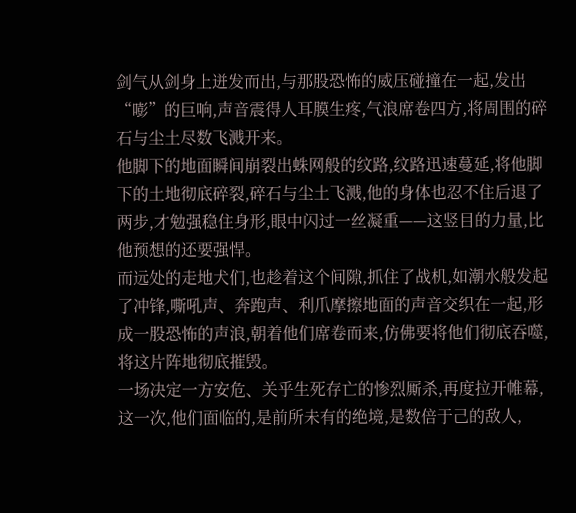剑气从剑身上迸发而出,与那股恐怖的威压碰撞在一起,发出“嘭”的巨响,声音震得人耳膜生疼,气浪席卷四方,将周围的碎石与尘土尽数飞溅开来。
他脚下的地面瞬间崩裂出蛛网般的纹路,纹路迅速蔓延,将他脚下的土地彻底碎裂,碎石与尘土飞溅,他的身体也忍不住后退了两步,才勉强稳住身形,眼中闪过一丝凝重——这竖目的力量,比他预想的还要强悍。
而远处的走地犬们,也趁着这个间隙,抓住了战机,如潮水般发起了冲锋,嘶吼声、奔跑声、利爪摩擦地面的声音交织在一起,形成一股恐怖的声浪,朝着他们席卷而来,仿佛要将他们彻底吞噬,将这片阵地彻底摧毁。
一场决定一方安危、关乎生死存亡的惨烈厮杀,再度拉开帷幕,这一次,他们面临的,是前所未有的绝境,是数倍于己的敌人,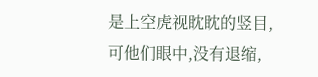是上空虎视眈眈的竖目,可他们眼中,没有退缩,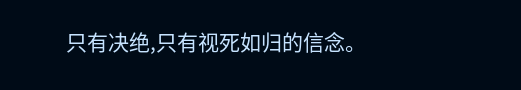只有决绝,只有视死如归的信念。